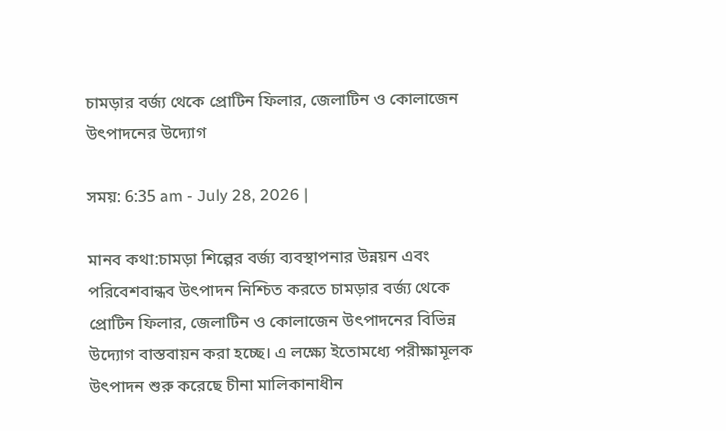চামড়ার বর্জ্য থেকে প্রোটিন ফিলার, জেলাটিন ও কোলাজেন উৎপাদনের উদ্যোগ

সময়: 6:35 am - July 28, 2026 |

মানব কথা:চামড়া শিল্পের বর্জ্য ব্যবস্থাপনার উন্নয়ন এবং পরিবেশবান্ধব উৎপাদন নিশ্চিত করতে চামড়ার বর্জ্য থেকে প্রোটিন ফিলার, জেলাটিন ও কোলাজেন উৎপাদনের বিভিন্ন উদ্যোগ বাস্তবায়ন করা হচ্ছে। এ লক্ষ্যে ইতোমধ্যে পরীক্ষামূলক উৎপাদন শুরু করেছে চীনা মালিকানাধীন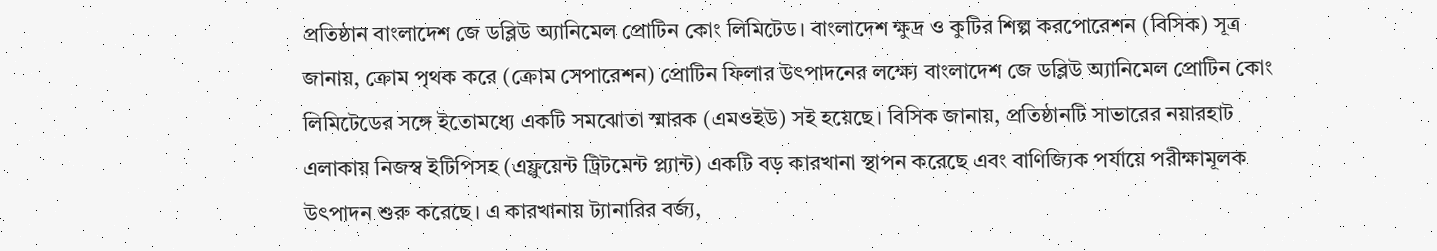প্রতিষ্ঠান বাংলাদেশ জে ডব্লিউ অ্যানিমেল প্রোটিন কোং লিমিটেড। বাংলাদেশ ক্ষুদ্র ও কুটির শিল্প করপোরেশন (বিসিক) সূত্র জানায়, ক্রোম পৃথক করে (ক্রোম সেপারেশন) প্রোটিন ফিলার উৎপাদনের লক্ষ্যে বাংলাদেশ জে ডব্লিউ অ্যানিমেল প্রোটিন কোং লিমিটেডের সঙ্গে ইতোমধ্যে একটি সমঝোতা স্মারক (এমওইউ) সই হয়েছে। বিসিক জানায়, প্রতিষ্ঠানটি সাভারের নয়ারহাট এলাকায় নিজস্ব ইটিপিসহ (এফ্লুয়েন্ট ট্রিটমেন্ট প্ল্যান্ট) একটি বড় কারখানা স্থাপন করেছে এবং বাণিজ্যিক পর্যায়ে পরীক্ষামূলক উৎপাদন শুরু করেছে। এ কারখানায় ট্যানারির বর্জ্য,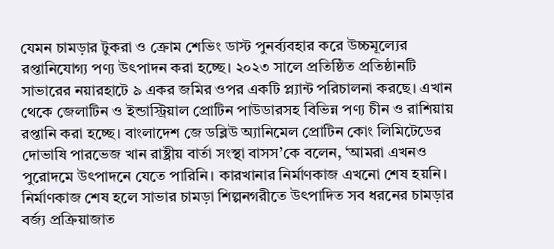যেমন চামড়ার টুকরা ও ক্রোম শেভিং ডাস্ট পুনর্ব্যবহার করে উচ্চমূল্যের রপ্তানিযোগ্য পণ্য উৎপাদন করা হচ্ছে। ২০২৩ সালে প্রতিষ্ঠিত প্রতিষ্ঠানটি সাভারের নয়ারহাটে ৯ একর জমির ওপর একটি প্ল্যান্ট পরিচালনা করছে। এখান থেকে জেলাটিন ও ইন্ডাস্ট্রিয়াল প্রোটিন পাউডারসহ বিভিন্ন পণ্য চীন ও রাশিয়ায় রপ্তানি করা হচ্ছে। বাংলাদেশ জে ডব্লিউ অ্যানিমেল প্রোটিন কোং লিমিটেডের দোভাষি পারভেজ খান রাষ্ট্রীয় বার্তা সংস্থা বাসস’কে বলেন, ‘আমরা এখনও পুরোদমে উৎপাদনে যেতে পারিনি। কারখানার নির্মাণকাজ এখনো শেষ হয়নি। নির্মাণকাজ শেষ হলে সাভার চামড়া শিল্পনগরীতে উৎপাদিত সব ধরনের চামড়ার বর্জ্য প্রক্রিয়াজাত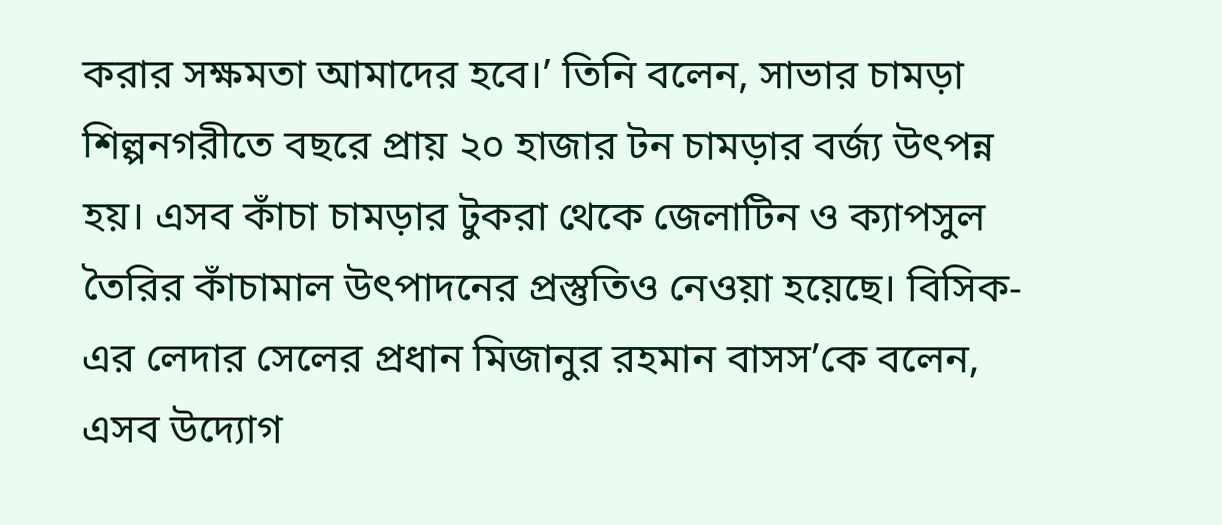করার সক্ষমতা আমাদের হবে।’ তিনি বলেন, সাভার চামড়া শিল্পনগরীতে বছরে প্রায় ২০ হাজার টন চামড়ার বর্জ্য উৎপন্ন হয়। এসব কাঁচা চামড়ার টুকরা থেকে জেলাটিন ও ক্যাপসুল তৈরির কাঁচামাল উৎপাদনের প্রস্তুতিও নেওয়া হয়েছে। বিসিক-এর লেদার সেলের প্রধান মিজানুর রহমান বাসস’কে বলেন, এসব উদ্যোগ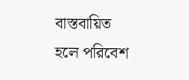বাস্তবায়িত হলে পরিবেশ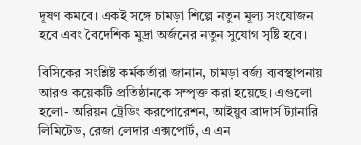দূষণ কমবে। একই সঙ্গে চামড়া শিল্পে নতুন মূল্য সংযোজন হবে এবং বৈদেশিক মুদ্রা অর্জনের নতুন সুযোগ সৃষ্টি হবে।

বিসিকের সংশ্লিষ্ট কর্মকর্তারা জানান, চামড়া বর্জ্য ব্যবস্থাপনায় আরও কয়েকটি প্রতিষ্ঠানকে সম্পৃক্ত করা হয়েছে। এগুলো হলো- অরিয়ন ট্রেডিং করপোরেশন, আইয়ুব ব্রাদার্স ট্যানারি লিমিটেড, রেজা লেদার এক্সপোর্ট, এ এন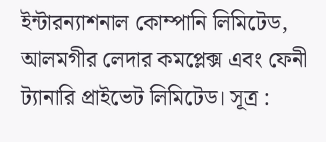ইন্টারন্যাশনাল কোম্পানি লিমিটেড, আলমগীর লেদার কমপ্লেক্স এবং ফেনী ট্যানারি প্রাইভেট লিমিটেড। সূত্র :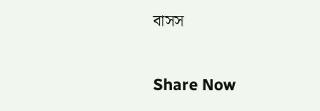বাসস

Share Now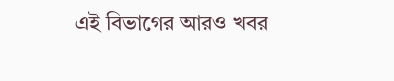এই বিভাগের আরও খবর